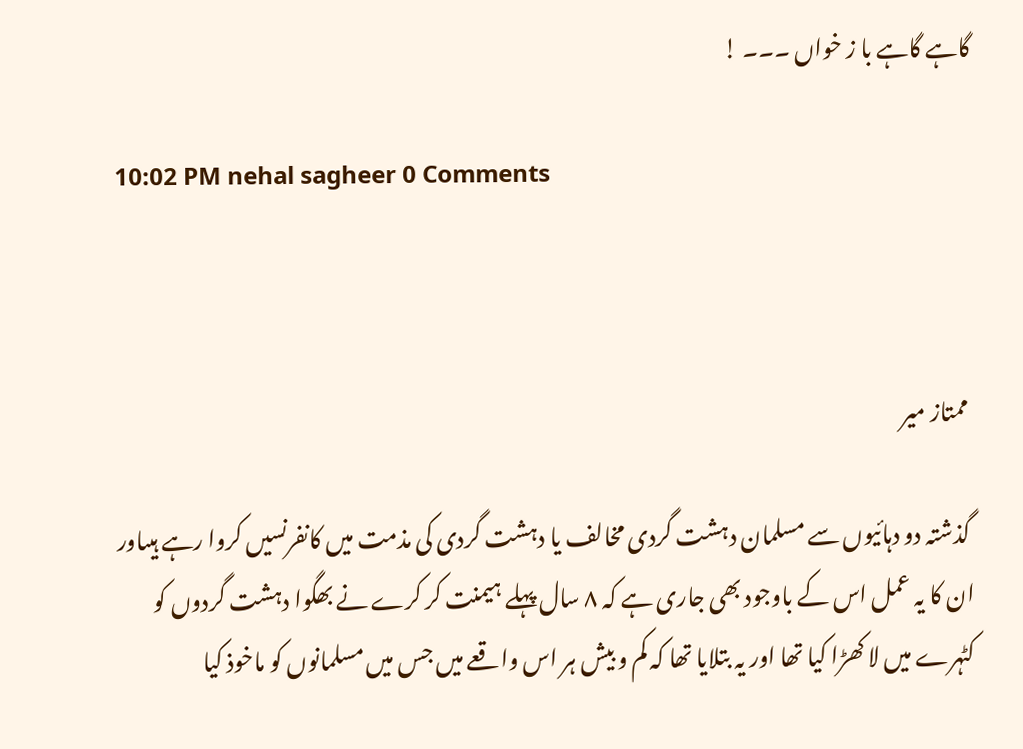گاہے گاہے با ز خواں ۔۔۔ !

10:02 PM nehal sagheer 0 Comments



 ممتاز میر

 گذشتہ دو دہائیوں سے مسلمان دہشت گردی مخالف یا دہشت گردی کی مذمت میں کانفرنسیں کروا رہے ہیںاور ان کا یہ عمل اس کے باوجود بھی جاری ہے کہ ۸ سال پہلے ہیمنت کر کرے نے بھگوا دہشت گردوں کو کٹہرے میں لا کھڑا کیا تھا اور یہ بتلایا تھا کہ کم و بیش ہر اس واقعے میں جس میں مسلمانوں کو ماخوذ کیا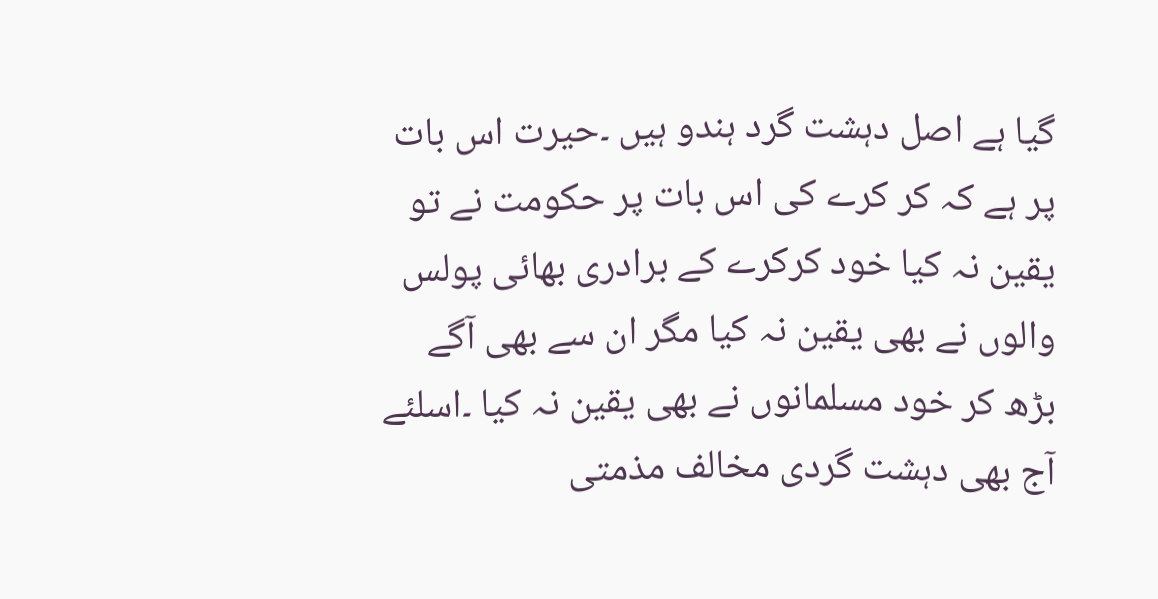گیا ہے اصل دہشت گرد ہندو ہیں ۔حیرت اس بات پر ہے کہ کر کرے کی اس بات پر حکومت نے تو یقین نہ کیا خود کرکرے کے برادری بھائی پولس والوں نے بھی یقین نہ کیا مگر ان سے بھی آگے بڑھ کر خود مسلمانوں نے بھی یقین نہ کیا ۔اسلئے آج بھی دہشت گردی مخالف مذمتی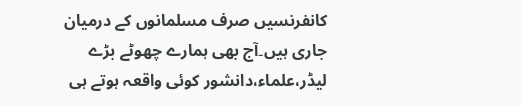کانفرنسیں صرف مسلمانوں کے درمیان جاری ہیں۔آج بھی ہمارے چھوٹے بڑے لیڈر،علماء،دانشور کوئی واقعہ ہوتے ہی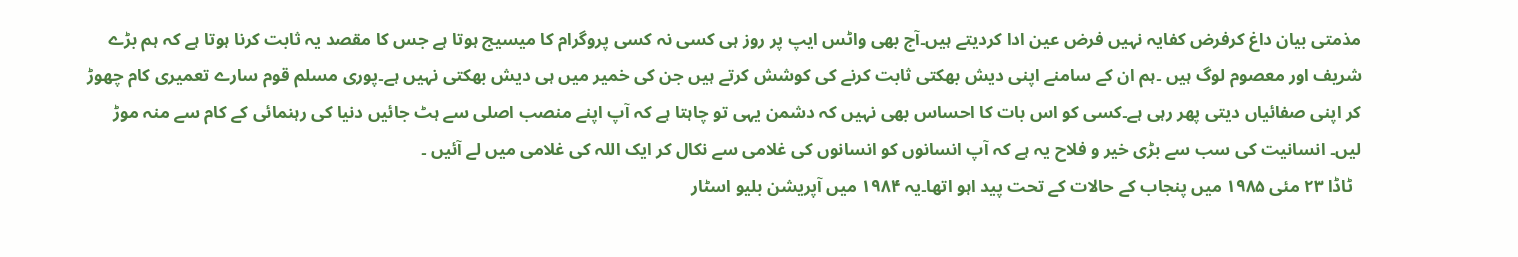مذمتی بیان داغ کرفرض کفایہ نہیں فرض عین ادا کردیتے ہیں۔آج بھی واٹس ایپ پر روز ہی کسی نہ کسی پروگرام کا میسیج ہوتا ہے جس کا مقصد یہ ثابت کرنا ہوتا ہے کہ ہم بڑے شریف اور معصوم لوگ ہیں ۔ہم ان کے سامنے اپنی دیش بھکتی ثابت کرنے کی کوشش کرتے ہیں جن کی خمیر میں ہی دیش بھکتی نہیں ہے۔پوری مسلم قوم سارے تعمیری کام چھوڑ کر اپنی صفائیاں دیتی پھر رہی ہے۔کسی کو اس بات کا احساس بھی نہیں کہ دشمن یہی تو چاہتا ہے کہ آپ اپنے منصب اصلی سے ہٹ جائیں دنیا کی رہنمائی کے کام سے منہ موڑ لیں۔ انسانیت کی سب سے بڑی خیر و فلاح یہ ہے کہ آپ انسانوں کو انسانوں کی غلامی سے نکال کر ایک اللہ کی غلامی میں لے آئیں ۔
  ٹاڈا ۲۳ مئی ۱۹۸۵ میں پنجاب کے حالات کے تحت پید اہو اتھا۔یہ ۱۹۸۴ میں آپریشن بلیو اسٹار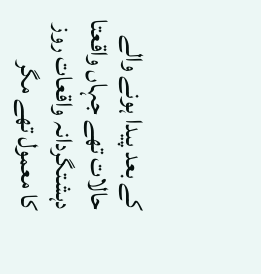کے بعد پیدا ہونے والے حالات تھے جہاں واقعتا دہشتگردانہ واقعات روز کا معمول تھے مگر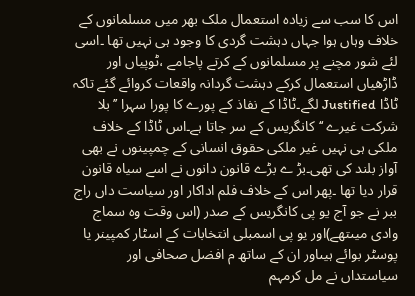اس کا سب سے زیادہ استعمال ملک بھر میں مسلمانوں کے خلاف وہاں ہوا جہاں دہشت گردی کا وجود ہی نہیں تھا ۔اسی لئے شور مچنے پر مسلمانوں کے کرتے پاجامے ،ٹوپیاں اور ڈاڑھیاں استعمال کرکے دہشت گردانہ واقعات کروائے گئے تاکہ ٹاڈا Justified لگے۔ٹاڈا کے نفاذ کے پورے کا پورا سہرا ’’بلا شرکت غیرے ‘‘ کانگریس کے سر جاتا ہے۔اس ٹاڈا کے خلاف ملکی ہی نہیں غیر ملکی حقوق انسانی کے چمپینوں نے بھی آواز بلند کی تھی۔بڑ ے بڑے قانون دانوں نے اسے سیاہ قانون قرار دیا تھا ۔پھر اس کے خلاف فلم اداکار اور سیاست داں راج ببر نے جو آج یو پی کانگریس کے صدر (اس وقت وہ سماج وادی میںتھے)اور یو پی اسمبلی انتخابات کے اسٹار کمپینر یا پوسٹر بوائے ہیںاور ان کے ساتھ م افضل صحافی اور سیاستداں نے مل کرمہم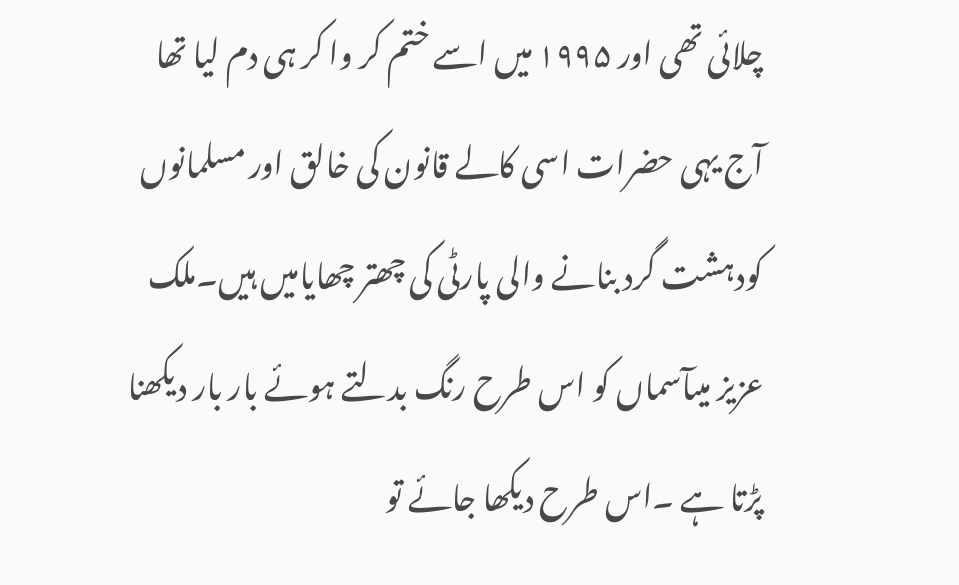چلائی تھی اور ۱۹۹۵ میں اسے ختم کر وا کر ہی دم لیا تھا آج یہی حضرات اسی کالے قانون کی خالق اور مسلمانوں کودہشت گرد بنانے والی پارٹی کی چھتر چھایامیں ہیں۔ملک عزیز میںآسماں کو اس طرح رنگ بدلتے ہوئے بار بار دیکھنا پڑتا ہے ۔اس طرح دیکھا جائے تو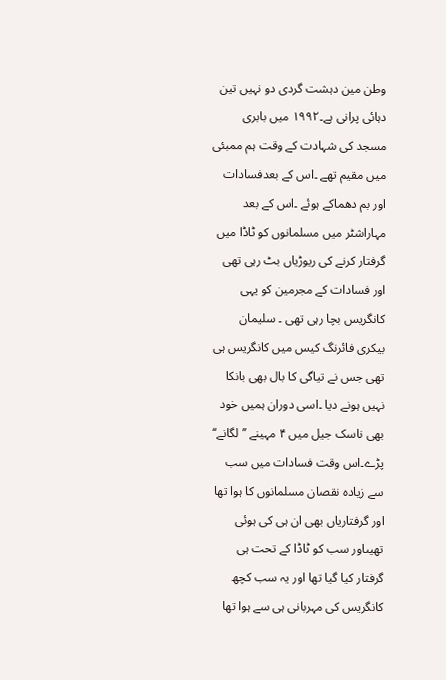وطن مین دہشت گردی دو نہیں تین دہائی پرانی ہے۔۱۹۹۲ میں بابری مسجد کی شہادت کے وقت ہم ممبئی میں مقیم تھے ۔اس کے بعدفسادات اور بم دھماکے ہوئے ۔اس کے بعد مہاراشٹر میں مسلمانوں کو ٹاڈا میں گرفتار کرنے کی ریوڑیاں بٹ رہی تھی اور فسادات کے مجرمین کو یہی کانگریس بچا رہی تھی ۔ سلیمان بیکری فائرنگ کیس میں کانگریس ہی تھی جس نے تیاگی کا بال بھی بانکا نہیں ہونے دیا ۔اسی دوران ہمیں خود بھی ناسک جیل میں ۴ مہینے ’’لگانے‘‘ پڑے۔اس وقت فسادات میں سب سے زیادہ نقصان مسلمانوں کا ہوا تھا اور گرفتاریاں بھی ان ہی کی ہوئی تھیںاور سب کو ٹاڈا کے تحت ہی گرفتار کیا گیا تھا اور یہ سب کچھ کانگریس کی مہربانی ہی سے ہوا تھا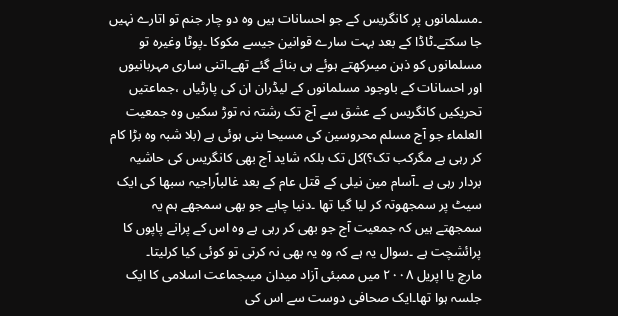۔مسلمانوں پر کانگریس کے جو احسانات ہیں وہ دو چار جنم تو اتارے نہیں جا سکتے۔ٹاڈا کے بعد بہت سارے قوانین جیسے مکوکا ۔پوٹا وغیرہ تو مسلمانوں کو ذہن میںرکھتے ہوئے ہی بنائے گئے تھے۔اتنی ساری مہربانیوں اور احسانات کے باوجود مسلمانوں کے لیڈران ان کی پارٹیاں ،جماعتیں تحریکیں کانگریس کے عشق سے آج تک رشتہ نہ توڑ سکیں وہ جمعیت العلماء جو آج مسلم محروسین کی مسیحا بنی ہوئی ہے (بلا شبہ وہ بڑا کام کر رہی ہے مگرکب تک؟)کل تک بلکہ شاید آج بھی کانگریس کی حاشیہ بردار رہی ہے ۔آسام مین نیلی کے قتل عام کے بعد غالباًراجیہ سبھا کی ایک سیٹ پر سمجھوتہ کر لیا گیا تھا ۔دنیا چاہے جو بھی سمجھے ہم یہ سمجھتے ہیں کہ جمعیت آج جو بھی کر رہی ہے وہ اس کے پرانے پاپوں کا پرائشچت ہے ۔سوال یہ ہے کہ وہ یہ بھی نہ کرتی تو کوئی کیا کرلیتا۔
مارچ یا اپریل ۲۰۰۸ میں ممبئی آزاد میدان میںجماعت اسلامی کا ایک جلسہ ہوا تھا۔ایک صحافی دوست سے اس کی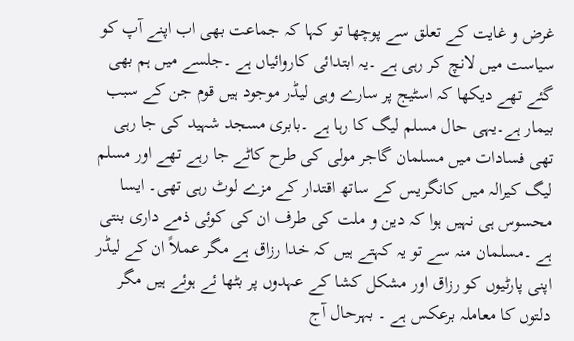غرض و غایت کے تعلق سے پوچھا تو کہا کہ جماعت بھی اب اپنے آپ کو سیاست میں لانچ کر رہی ہے ۔یہ ابتدائی کاروائیاں ہے ۔جلسے میں ہم بھی گئے تھے دیکھا کہ اسٹیج پر سارے وہی لیڈر موجود ہیں قوم جن کے سبب بیمار ہے۔یہی حال مسلم لیگ کا رہا ہے ۔بابری مسجد شہید کی جا رہی تھی فسادات میں مسلمان گاجر مولی کی طرح کاٹے جا رہے تھے اور مسلم لیگ کیرالہ میں کانگریس کے ساتھ اقتدار کے مزے لوٹ رہی تھی۔ ایسا محسوس ہی نہیں ہوا کہ دین و ملت کی طرف ان کی کوئی ذمے داری بنتی ہے ۔مسلمان منہ سے تو یہ کہتے ہیں کہ خدا رزاق ہے مگر عملاً ان کے لیڈر اپنی پارٹیوں کو رزاق اور مشکل کشا کے عہدوں پر بٹھا ئے ہوئے ہیں مگر دلتوں کا معاملہ برعکس ہے ۔ بہرحال آج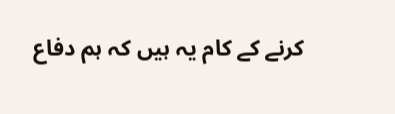کرنے کے کام یہ ہیں کہ ہم دفاع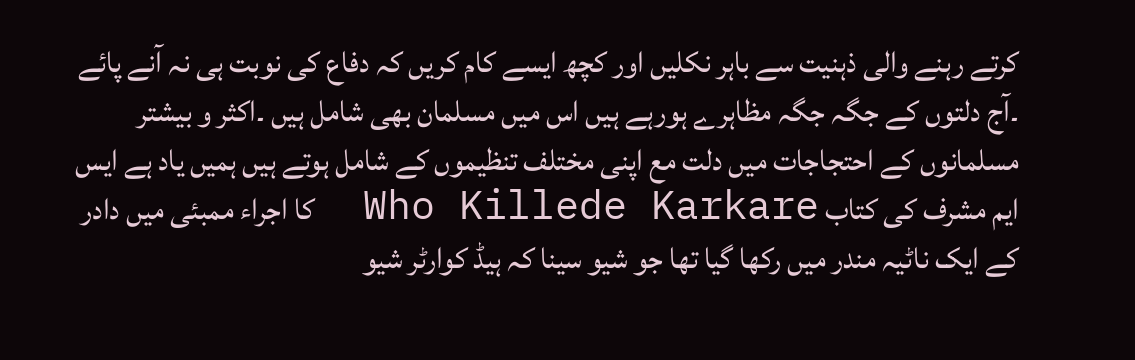کرتے رہنے والی ذہنیت سے باہر نکلیں اور کچھ ایسے کام کریں کہ دفاع کی نوبت ہی نہ آنے پائے ۔آج دلتوں کے جگہ جگہ مظاہرے ہورہے ہیں اس میں مسلمان بھی شامل ہیں ۔اکثر و بیشتر مسلمانوں کے احتجاجات میں دلت مع اپنی مختلف تنظیموں کے شامل ہوتے ہیں ہمیں یاد ہے ایس ایم مشرف کی کتاب Who Killede Karkare  کا اجراء ممبئی میں دادر کے ایک ناٹیہ مندر میں رکھا گیا تھا جو شیو سینا کہ ہیڈ کوارٹر شیو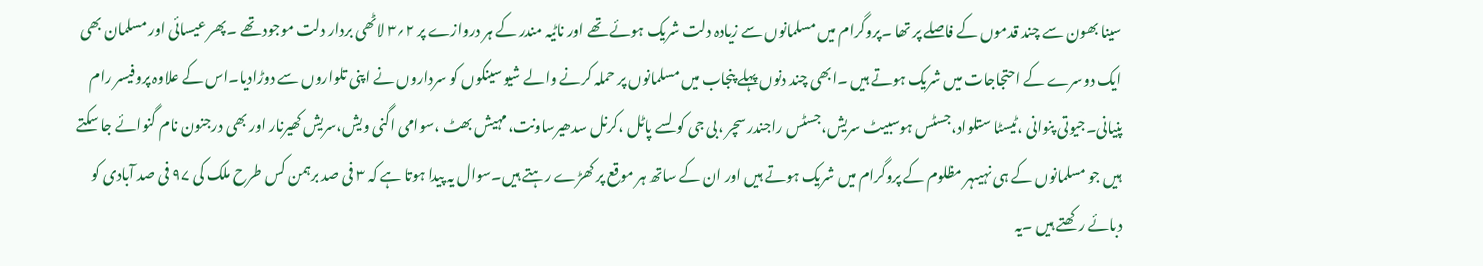سینا بھون سے چند قدموں کے فاصلے پر تھا ۔پروگرام میں مسلمانوں سے زیادہ دلت شریک ہوئے تھے اور ناٹیہ مندر کے ہر دروازے پر ۲؍۳ لاٹھی بردار دلت موجود تھے ۔پھر عیسائی اور مسلمان بھی ایک دوسرے کے احتجاجات میں شریک ہوتے ہیں ۔ابھی چند دنوں پہلے پنجاب میں مسلمانوں پر حملہ کرنے والے شیو سینکوں کو سرداروں نے اپنی تلواروں سے دوڑادیا۔اس کے علاوہ پروفیسر رام پنیانی۔جیوتی پنوانی ،ٹیسٹا ستلواد،جسٹس ہوسبیٹ سریش،جسٹس راجندر سچر ،بی جی کولسے پاٹل ،کرنل سدھیرساونت،مہیش بھٹ ،سوامی اگنی ویش،سریش کھیرنار اور بھی درجنون نام گنوائے جا سکتے ہیں جو مسلمانوں کے ہی نہیںہر مظلوم کے پروگرام میں شریک ہوتے ہیں اور ان کے ساتھ ہر موقع پر کھڑے رہتے ہیں۔سوال یہ پیدا ہوتا ہے کہ ۳ فی صد برہمن کس طرح ملک کی ۹۷ فی صد آبادی کو دبائے رکھتے ہیں ۔یہ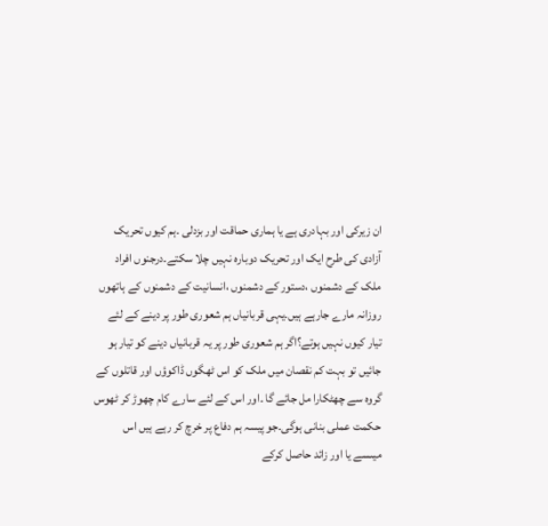ان زیرکی اور بہادری ہے یا ہماری حماقت اور بزدلی ۔ہم کیوں تحریک آزادی کی طرح ایک اور تحریک دوبارہ نہیں چلا سکتے۔درجنوں افراد ملک کے دشمنوں ،دستور کے دشمنوں ،انسانیت کے دشمنوں کے ہاتھوں روزانہ مارے جارہے ہیں۔یہی قربانیاں ہم شعوری طور پر دینے کے لئے تیار کیوں نہیں ہوتے؟اگر ہم شعوری طور پر یہ قربانیاں دینے کو تیار ہو جائیں تو بہت کم نقصان میں ملک کو اس ٹھگوں ڈاکوؤں اور قاتلوں کے گروہ سے چھٹکارا مل جائے گا ۔اور اس کے لئے سارے کام چھوڑ کر ٹھوس حکمت عملی بنانی ہوگی۔جو پیسہ ہم دفاع پر خرچ کر رہے ہیں اس میںسے یا اور زائد حاصل کرکے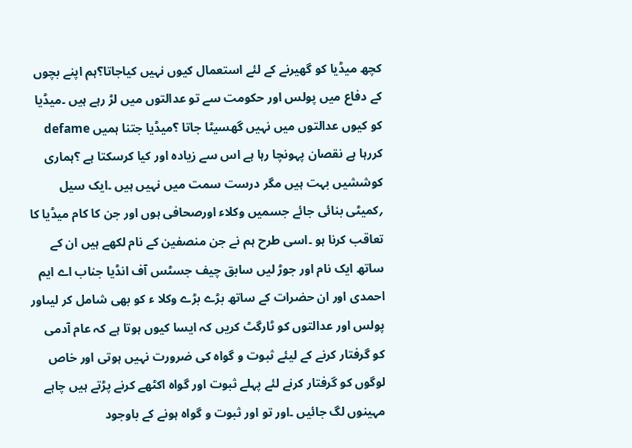کچھ میڈیا کو گھیرنے کے لئے استعمال کیوں نہیں کیاجاتا؟ہم اپنے بچوں کے دفاع میں پولس اور حکومت سے تو عدالتوں میں لڑ رہے ہیں ۔میڈیا کو کیوں عدالتوں میں نہیں گھسیٹا جاتا ؟میڈیا جتنا ہمیں defame کررہا ہے نقصان پہونچا رہا ہے اس سے زیادہ اور کیا کرسکتا ہے ؟ہماری کوششیں بہت ہیں مگر درست سمت میں نہیں ہیں ۔ایک سیل ؍کمیٹی بنائی جائے جسمیں وکلاء اورصحافی ہوں اور جن کا کام میڈیا کا تعاقب کرنا ہو ۔اسی طرح ہم نے جن منصفین کے نام لکھے ہیں ان کے ساتھ ایک نام اور جوڑ لیں سابق چیف جسٹس آف انڈیا جناب اے ایم احمدی اور ان حضرات کے ساتھ بڑے بڑے وکلا ء کو بھی شامل کر لیںاور پولس اور عدالتوں کو ٹارگٹ کریں کہ ایسا کیوں ہوتا ہے کہ عام آدمی کو گرفتار کرنے کے لیئے ثبوت و گواہ کی ضرورت نہیں ہوتی اور خاص لوگوں کو گرفتار کرنے لئے پہلے ثبوت اور گواہ اکٹھے کرنے پڑتے ہیں چاہے مہینوں لگ جائیں ۔اور تو اور ثبوت و گواہ ہونے کے باوجود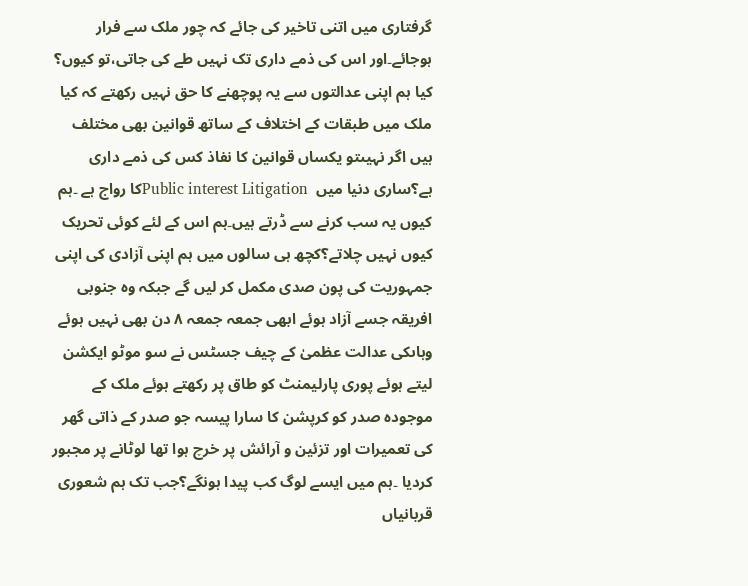گرفتاری میں اتنی تاخیر کی جائے کہ چور ملک سے فرار ہوجائے۔اور اس کی ذمے داری تک نہیں طے کی جاتی،تو کیوں؟ کیا ہم اپنی عدالتوں سے یہ پوچھنے کا حق نہیں رکھتے کہ کیا ملک میں طبقات کے اختلاف کے ساتھ قوانین بھی مختلف ہیں اگر نہیںتو یکساں قوانین کا نفاذ کس کی ذمے داری ہے؟ساری دنیا میں  Public interest Litigationکا رواج ہے ۔ہم کیوں یہ سب کرنے سے ڈرتے ہیں۔ہم اس کے لئے کوئی تحریک کیوں نہیں چلاتے؟کچھ ہی سالوں میں ہم اپنی آزادی کی اپنی جمہوریت کی پون صدی مکمل کر لیں گے جبکہ وہ جنوبی افریقہ جسے آزاد ہوئے ابھی جمعہ جمعہ ۸ دن بھی نہیں ہوئے وہاںکی عدالت عظمیٰ کے چیف جسٹس نے سو موٹو ایکشن لیتے ہوئے پوری پارلیمنٹ کو طاق پر رکھتے ہوئے ملک کے موجودہ صدر کو کرپشن کا سارا پیسہ جو صدر کے ذاتی گھر کی تعمیرات اور تزئین و آرائش پر خرچ ہوا تھا لوٹانے پر مجبور کردیا ۔ہم میں ایسے لوگ کب پیدا ہونگے؟جب تک ہم شعوری قربانیاں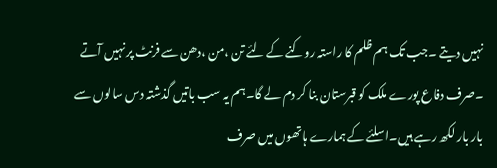نہیں دیتے ۔جب تک ہم ظلم کا راستہ روکنے کے لئے تن ،من ،دھن سے فرنٹ پر نہیں آتے ۔صرف دفاع پورے ملک کو قبرستان بنا کر دم لے گا۔ہم یہ سب باتیں گذشتہ دس سالوں سے بار بار لکھ رہے ہیں۔اسلئے کے ہمارے ہاتھوں میں صرف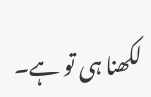لکھنا ہی تو ہے۔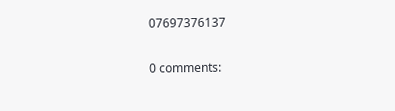07697376137

0 comments: